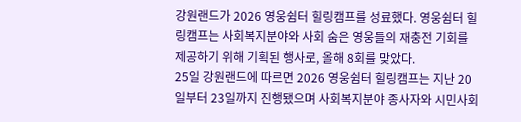강원랜드가 2026 영웅쉼터 힐링캠프를 성료했다. 영웅쉼터 힐링캠프는 사회복지분야와 사회 숨은 영웅들의 재충전 기회를 제공하기 위해 기획된 행사로, 올해 8회를 맞았다.
25일 강원랜드에 따르면 2026 영웅쉼터 힐링캠프는 지난 20일부터 23일까지 진행됐으며 사회복지분야 종사자와 시민사회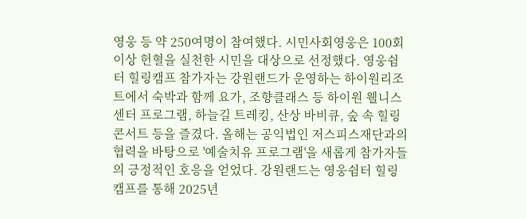영웅 등 약 250여명이 참여했다. 시민사회영웅은 100회 이상 헌혈을 실천한 시민을 대상으로 선정했다. 영웅쉼터 힐링캠프 참가자는 강원랜드가 운영하는 하이원리조트에서 숙박과 함께 요가, 조향클래스 등 하이원 웰니스센터 프로그램, 하늘길 트레킹, 산상 바비큐, 숲 속 힐링 콘서트 등을 즐겼다. 올해는 공익법인 저스피스재단과의 협력을 바탕으로 '예술치유 프로그램'을 새롭게 참가자들의 긍정적인 호응을 얻었다. 강원랜드는 영웅쉼터 힐링캠프를 통해 2025년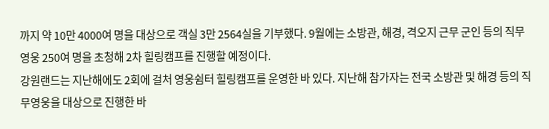까지 약 10만 4000여 명을 대상으로 객실 3만 2564실을 기부했다. 9월에는 소방관, 해경, 격오지 근무 군인 등의 직무 영웅 250여 명을 초청해 2차 힐링캠프를 진행할 예정이다.
강원랜드는 지난해에도 2회에 걸처 영웅쉼터 힐링캠프를 운영한 바 있다. 지난해 참가자는 전국 소방관 및 해경 등의 직무영웅을 대상으로 진행한 바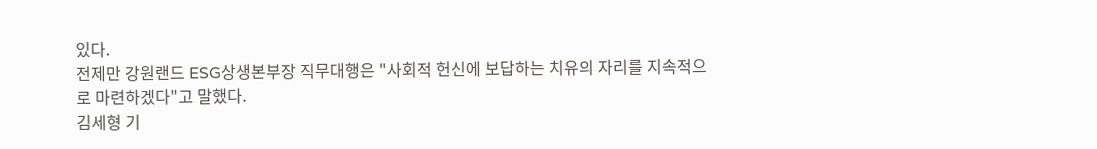있다.
전제만 강원랜드 ESG상생본부장 직무대행은 "사회적 헌신에 보답하는 치유의 자리를 지속적으로 마련하겠다"고 말했다.
김세형 기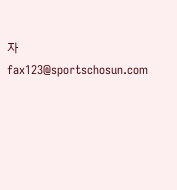자 fax123@sportschosun.com